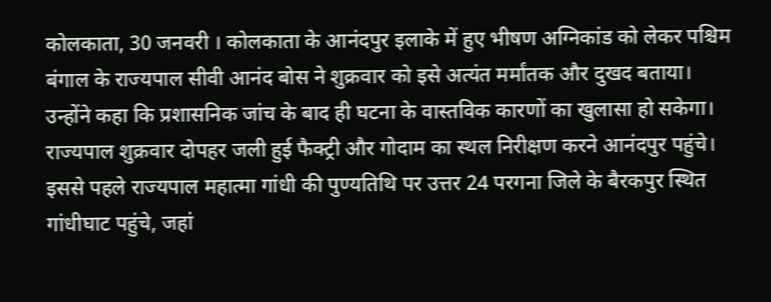कोलकाता, 30 जनवरी । कोलकाता के आनंदपुर इलाके में हुए भीषण अग्निकांड को लेकर पश्चिम बंगाल के राज्यपाल सीवी आनंद बोस ने शुक्रवार को इसे अत्यंत मर्मांतक और दुखद बताया। उन्होंने कहा कि प्रशासनिक जांच के बाद ही घटना के वास्तविक कारणों का खुलासा हो सकेगा। राज्यपाल शुक्रवार दोपहर जली हुई फैक्ट्री और गोदाम का स्थल निरीक्षण करने आनंदपुर पहुंचे।
इससे पहले राज्यपाल महात्मा गांधी की पुण्यतिथि पर उत्तर 24 परगना जिले के बैरकपुर स्थित गांधीघाट पहुंचे, जहां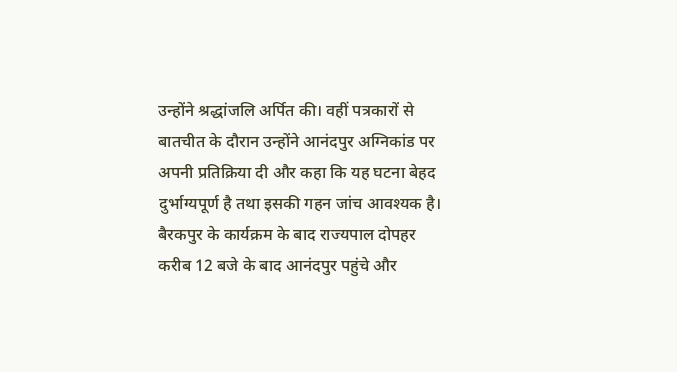उन्होंने श्रद्धांजलि अर्पित की। वहीं पत्रकारों से बातचीत के दौरान उन्होंने आनंदपुर अग्निकांड पर अपनी प्रतिक्रिया दी और कहा कि यह घटना बेहद दुर्भाग्यपूर्ण है तथा इसकी गहन जांच आवश्यक है।
बैरकपुर के कार्यक्रम के बाद राज्यपाल दोपहर करीब 12 बजे के बाद आनंदपुर पहुंचे और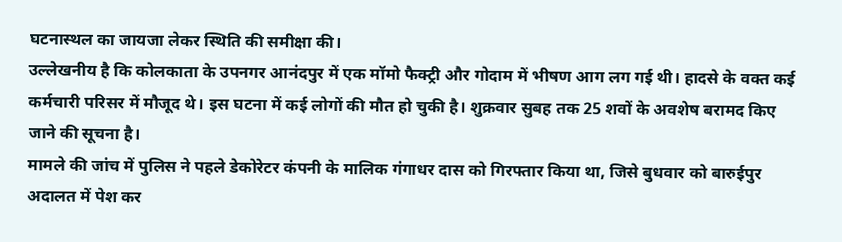घटनास्थल का जायजा लेकर स्थिति की समीक्षा की।
उल्लेखनीय है कि कोलकाता के उपनगर आनंदपुर में एक मॉमो फैक्ट्री और गोदाम में भीषण आग लग गई थी। हादसे के वक्त कई कर्मचारी परिसर में मौजूद थे। इस घटना में कई लोगों की मौत हो चुकी है। शुक्रवार सुबह तक 25 शवों के अवशेष बरामद किए जाने की सूचना है।
मामले की जांच में पुलिस ने पहले डेकोरेटर कंपनी के मालिक गंगाधर दास को गिरफ्तार किया था, जिसे बुधवार को बारुईपुर अदालत में पेश कर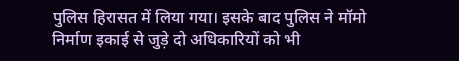पुलिस हिरासत में लिया गया। इसके बाद पुलिस ने मॉमो निर्माण इकाई से जुड़े दो अधिकारियों को भी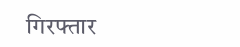गिरफ्तार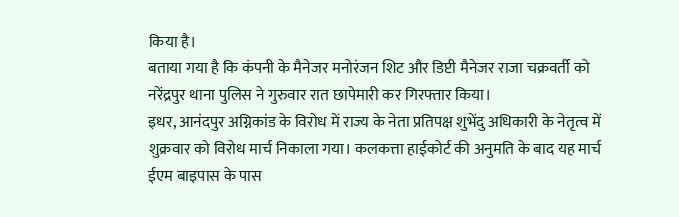किया है।
बताया गया है कि कंपनी के मैनेजर मनोरंजन शिट और डिप्टी मैनेजर राजा चक्रवर्ती को नरेंद्रपुर थाना पुलिस ने गुरुवार रात छापेमारी कर गिरफ्तार किया।
इधर, आनंदपुर अग्निकांड के विरोध में राज्य के नेता प्रतिपक्ष शुभेंदु अधिकारी के नेतृत्व में शुक्रवार को विरोध मार्च निकाला गया। कलकत्ता हाईकोर्ट की अनुमति के बाद यह मार्च ईएम बाइपास के पास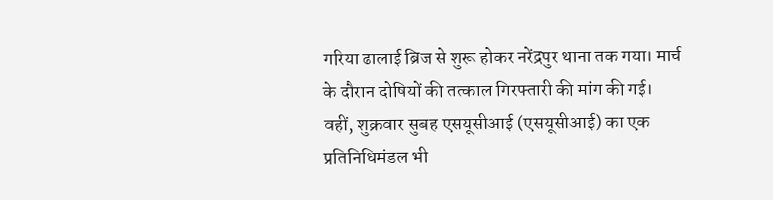गरिया ढालाई ब्रिज से शुरू होकर नरेंद्रपुर थाना तक गया। मार्च के दौरान दोषियों की तत्काल गिरफ्तारी की मांग की गई।
वहीं, शुक्रवार सुबह एसयूसीआई (एसयूसीआई) का एक प्रतिनिधिमंडल भी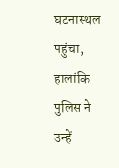घटनास्थल पहुंचा, हालांकि पुलिस ने उन्हें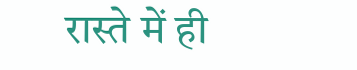रास्ते में ही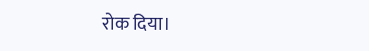रोक दिया।